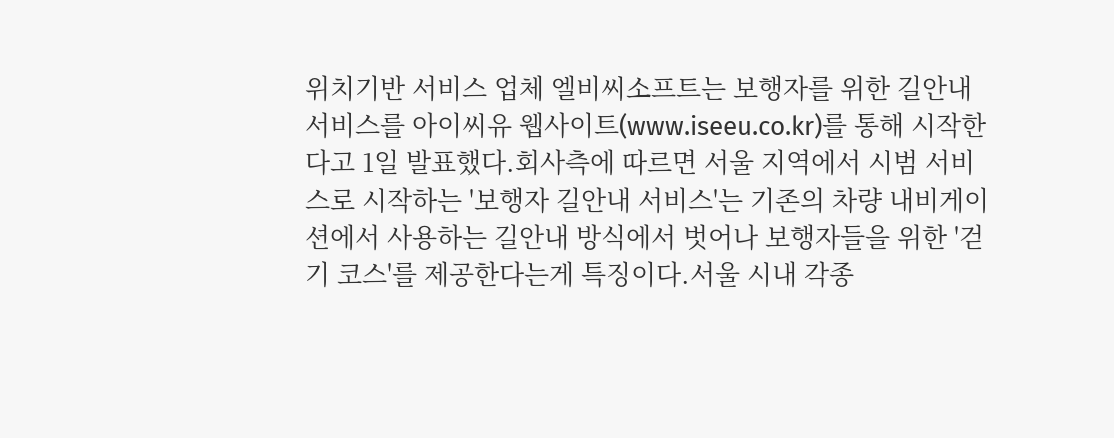위치기반 서비스 업체 엘비씨소프트는 보행자를 위한 길안내 서비스를 아이씨유 웹사이트(www.iseeu.co.kr)를 통해 시작한다고 1일 발표했다.회사측에 따르면 서울 지역에서 시범 서비스로 시작하는 '보행자 길안내 서비스'는 기존의 차량 내비게이션에서 사용하는 길안내 방식에서 벗어나 보행자들을 위한 '걷기 코스'를 제공한다는게 특징이다.서울 시내 각종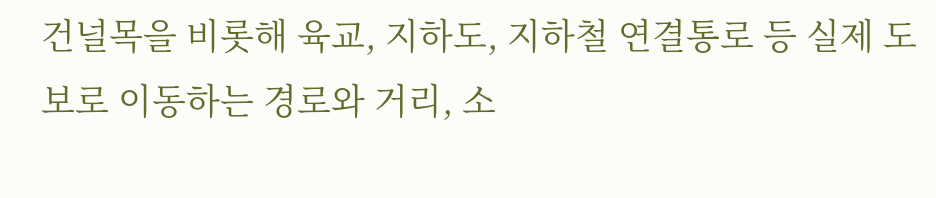건널목을 비롯해 육교, 지하도, 지하철 연결통로 등 실제 도보로 이동하는 경로와 거리, 소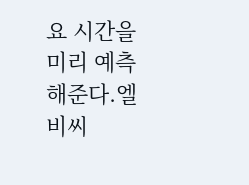요 시간을 미리 예측해준다.엘비씨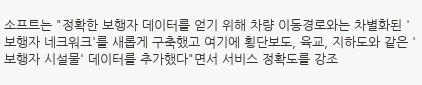소프트는 "정확한 보행자 데이터를 얻기 위해 차량 이동경로와는 차별화된 '보행자 네크워크'를 새롭게 구축했고 여기에 횡단보도, 육교, 지하도와 같은 '보행자 시설물' 데이터를 추가했다"면서 서비스 정확도를 강조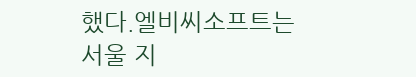했다.엘비씨소프트는 서울 지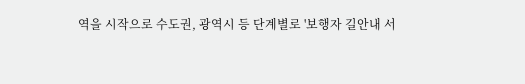역을 시작으로 수도권, 광역시 등 단계별로 '보행자 길안내 서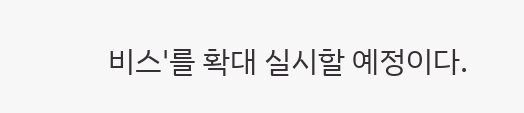비스'를 확대 실시할 예정이다.